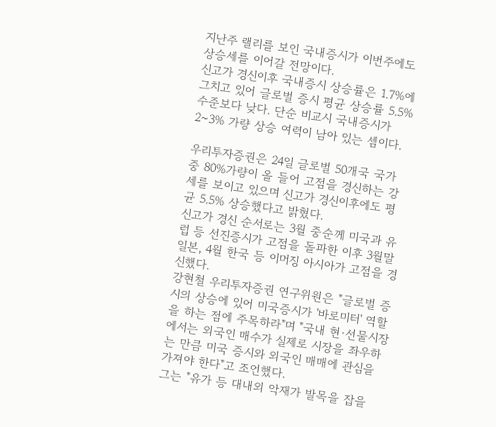지난주 랠리를 보인 국내증시가 이번주에도 상승세를 이어갈 전망이다.
신고가 경신이후 국내증시 상승률은 1.7%에 그치고 있어 글로벌 증시 평균 상승률 5.5% 수준보다 낮다. 단순 비교시 국내증시가 2~3% 가량 상승 여력이 남아 있는 셈이다.

우리투자증권은 24일 글로벌 50개국 국가 중 80%가량이 올 들어 고점을 경신하는 강세를 보이고 있으며 신고가 경신이후에도 평균 5.5% 상승했다고 밝혔다.
신고가 경신 순서로는 3월 중순께 미국과 유럽 등 선진증시가 고점을 돌파한 이후 3월말 일본, 4월 한국 등 이머징 아시아가 고점을 경신했다.
강현철 우리투자증권 연구위원은 "글로벌 증시의 상승에 있어 미국증시가 '바로미터' 역할을 하는 점에 주목하라"며 "국내 현·선물시장에서는 외국인 매수가 실제로 시장을 좌우하는 만큼 미국 증시와 외국인 매매에 관심을 가져야 한다"고 조언했다.
그는 "유가 등 대내외 악재가 발목을 잡을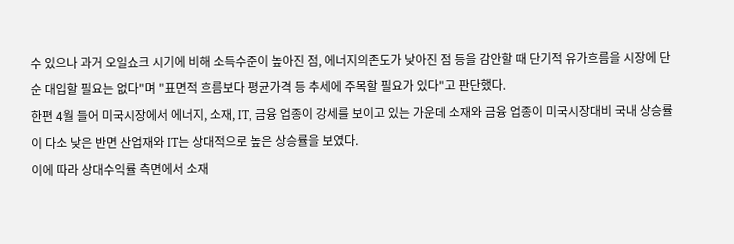수 있으나 과거 오일쇼크 시기에 비해 소득수준이 높아진 점, 에너지의존도가 낮아진 점 등을 감안할 때 단기적 유가흐름을 시장에 단순 대입할 필요는 없다"며 "표면적 흐름보다 평균가격 등 추세에 주목할 필요가 있다"고 판단했다.
한편 4월 들어 미국시장에서 에너지, 소재, IT, 금융 업종이 강세를 보이고 있는 가운데 소재와 금융 업종이 미국시장대비 국내 상승률이 다소 낮은 반면 산업재와 IT는 상대적으로 높은 상승률을 보였다.
이에 따라 상대수익률 측면에서 소재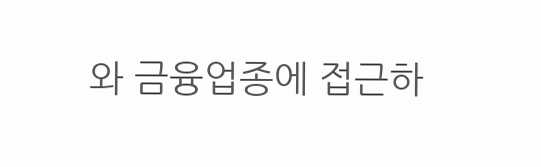와 금융업종에 접근하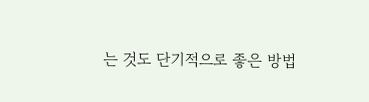는 것도 단기적으로 좋은 방법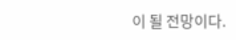이 될 전망이다.